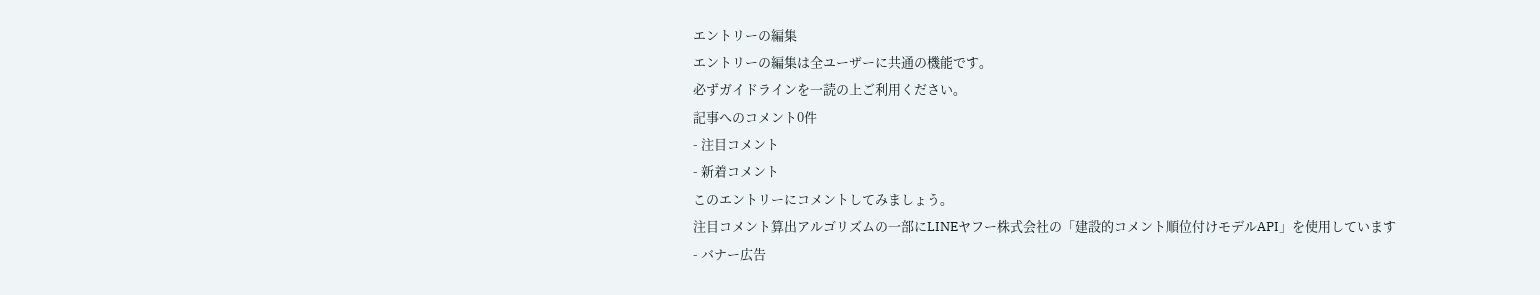エントリーの編集
エントリーの編集は全ユーザーに共通の機能です。
必ずガイドラインを一読の上ご利用ください。
記事へのコメント0件
- 注目コメント
- 新着コメント
このエントリーにコメントしてみましょう。
注目コメント算出アルゴリズムの一部にLINEヤフー株式会社の「建設的コメント順位付けモデルAPI」を使用しています
- バナー広告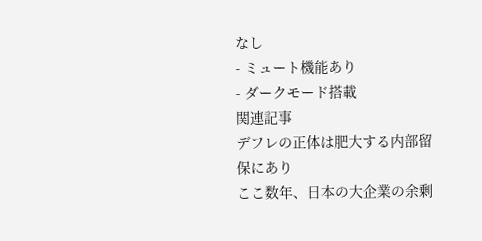なし
- ミュート機能あり
- ダークモード搭載
関連記事
デフレの正体は肥大する内部留保にあり
ここ数年、日本の大企業の余剰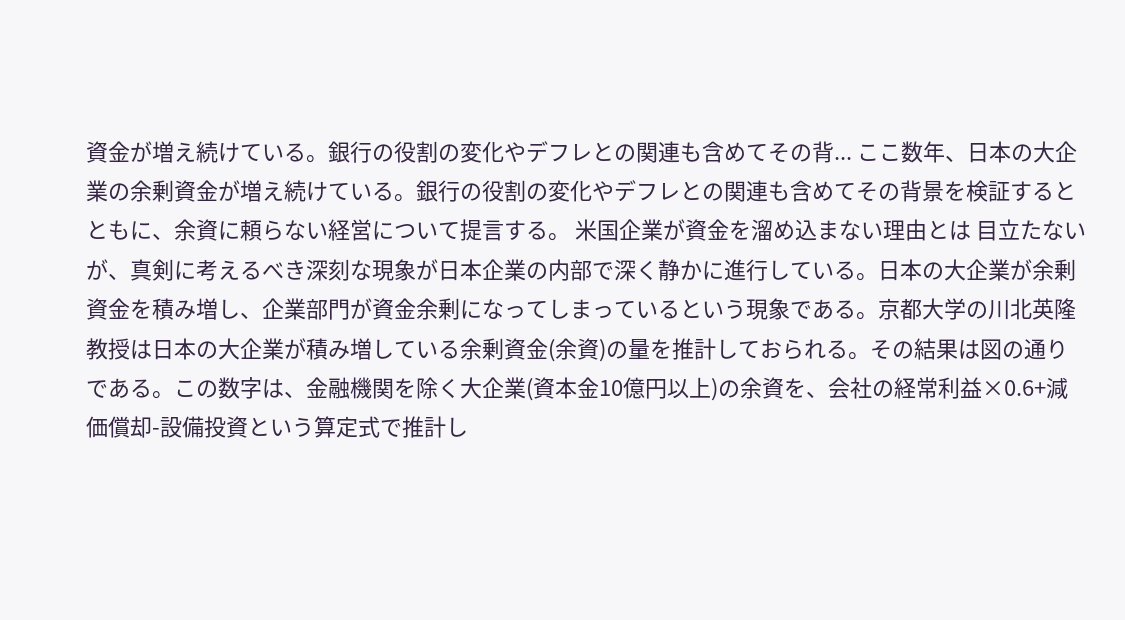資金が増え続けている。銀行の役割の変化やデフレとの関連も含めてその背... ここ数年、日本の大企業の余剰資金が増え続けている。銀行の役割の変化やデフレとの関連も含めてその背景を検証するとともに、余資に頼らない経営について提言する。 米国企業が資金を溜め込まない理由とは 目立たないが、真剣に考えるべき深刻な現象が日本企業の内部で深く静かに進行している。日本の大企業が余剰資金を積み増し、企業部門が資金余剰になってしまっているという現象である。京都大学の川北英隆教授は日本の大企業が積み増している余剰資金(余資)の量を推計しておられる。その結果は図の通りである。この数字は、金融機関を除く大企業(資本金10億円以上)の余資を、会社の経常利益×0.6+減価償却-設備投資という算定式で推計し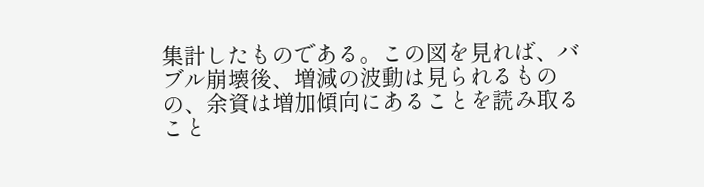集計したものである。この図を見れば、バブル崩壊後、増減の波動は見られるものの、余資は増加傾向にあることを読み取ること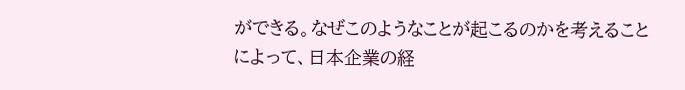ができる。なぜこのようなことが起こるのかを考えることによって、日本企業の経